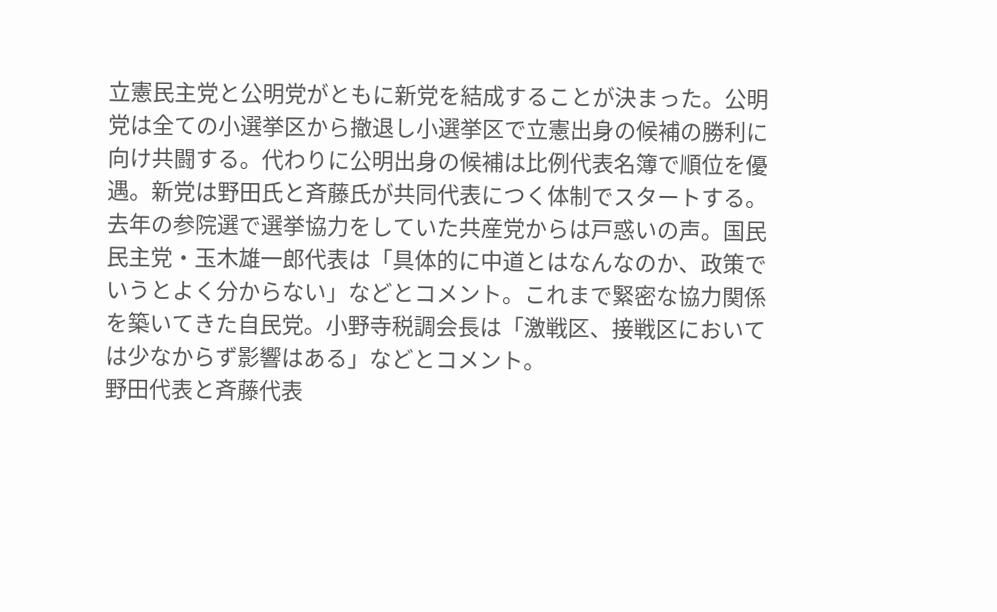立憲民主党と公明党がともに新党を結成することが決まった。公明党は全ての小選挙区から撤退し小選挙区で立憲出身の候補の勝利に向け共闘する。代わりに公明出身の候補は比例代表名簿で順位を優遇。新党は野田氏と斉藤氏が共同代表につく体制でスタートする。去年の参院選で選挙協力をしていた共産党からは戸惑いの声。国民民主党・玉木雄一郎代表は「具体的に中道とはなんなのか、政策でいうとよく分からない」などとコメント。これまで緊密な協力関係を築いてきた自民党。小野寺税調会長は「激戦区、接戦区においては少なからず影響はある」などとコメント。
野田代表と斉藤代表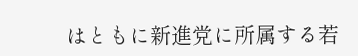はともに新進党に所属する若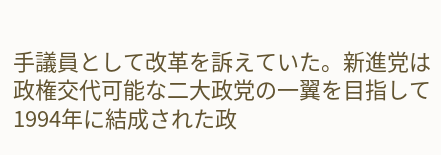手議員として改革を訴えていた。新進党は政権交代可能な二大政党の一翼を目指して1994年に結成された政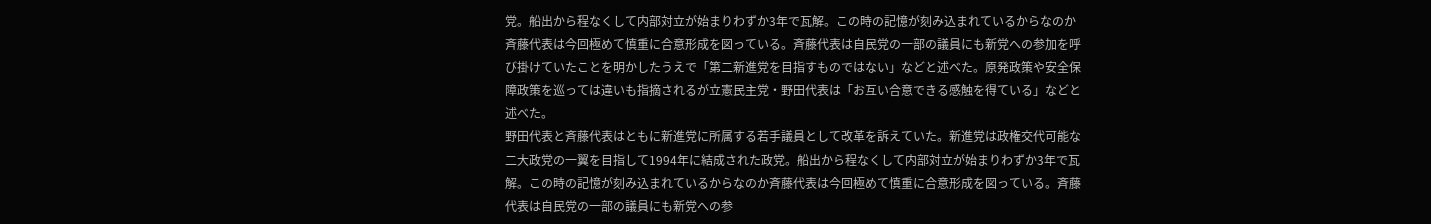党。船出から程なくして内部対立が始まりわずか3年で瓦解。この時の記憶が刻み込まれているからなのか斉藤代表は今回極めて慎重に合意形成を図っている。斉藤代表は自民党の一部の議員にも新党への参加を呼び掛けていたことを明かしたうえで「第二新進党を目指すものではない」などと述べた。原発政策や安全保障政策を巡っては違いも指摘されるが立憲民主党・野田代表は「お互い合意できる感触を得ている」などと述べた。
野田代表と斉藤代表はともに新進党に所属する若手議員として改革を訴えていた。新進党は政権交代可能な二大政党の一翼を目指して1994年に結成された政党。船出から程なくして内部対立が始まりわずか3年で瓦解。この時の記憶が刻み込まれているからなのか斉藤代表は今回極めて慎重に合意形成を図っている。斉藤代表は自民党の一部の議員にも新党への参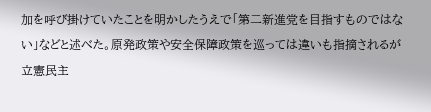加を呼び掛けていたことを明かしたうえで「第二新進党を目指すものではない」などと述べた。原発政策や安全保障政策を巡っては違いも指摘されるが立憲民主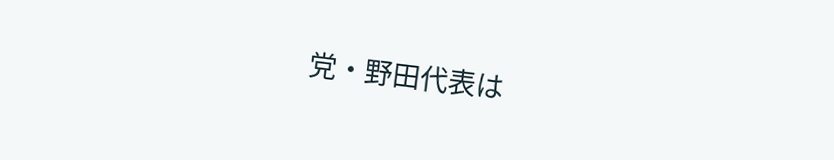党・野田代表は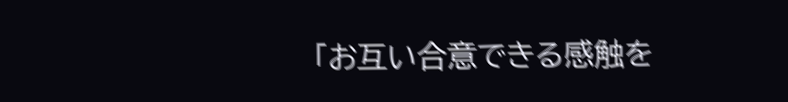「お互い合意できる感触を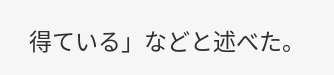得ている」などと述べた。